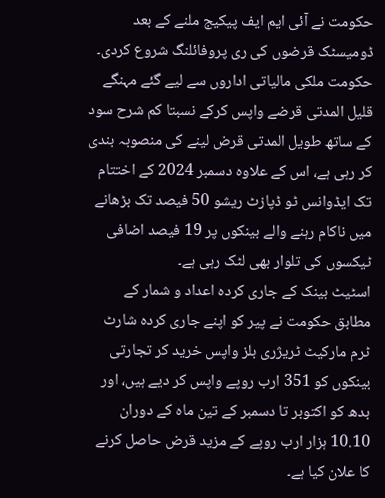حکومت نے آئی ایم ایف پیکیج ملنے کے بعد ڈومیسٹک قرضوں کی ری پروفائلنگ شروع کردی۔
حکومت ملکی مالیاتی اداروں سے لیے گئے مہنگے قلیل المدتی قرضے واپس کرکے نسبتا کم شرح سود کے ساتھ طویل المدتی قرض لینے کی منصوبہ بندی کر رہی ہے، اس کے علاوہ دسمبر 2024 کے اختتام تک ایڈوانس ٹو ڈپازٹ ریشو 50 فیصد تک بڑھانے میں ناکام رہنے والے بینکوں پر 19 فیصد اضافی ٹیکسوں کی تلوار بھی لٹک رہی ہے۔
اسٹیٹ بینک کے جاری کردہ اعداد و شمار کے مطابق حکومت نے پیر کو اپنے جاری کردہ شارٹ ٹرم مارکیٹ ٹریژری بلز واپس خرید کر تجارتی بینکوں کو 351 ارب روپے واپس کر دیے ہیں، اور بدھ کو اکتوبر تا دسمبر کے تین ماہ کے دوران 10.10 ہزار ارب روپے کے مزید قرض حاصل کرنے کا علان کیا ہے۔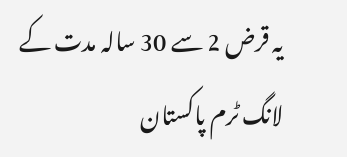یہ قرض 2 سے 30 سالہ مدت کے لانگ ٹرم پاکستان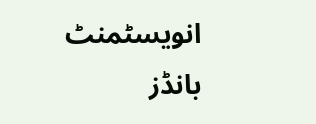انویسٹمنٹ بانڈز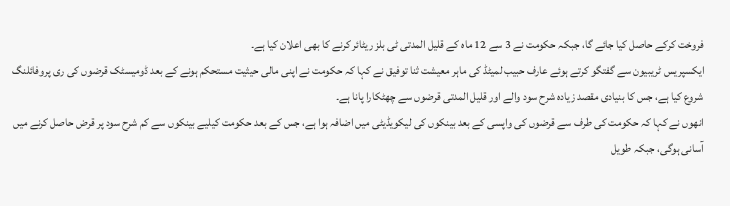فروخت کرکے حاصل کیا جائے گا، جبکہ حکومت نے 3 سے 12 ماہ کے قلیل المدتی ٹی بلز ریٹائر کرنے کا بھی اعلان کیا ہے۔
ایکسپریس ٹریبیون سے گفتگو کرتے ہوئے عارف حبیب لمیٹڈ کی ماہر معیشت ثنا توفیق نے کہا کہ حکومت نے اپنی مالی حیثیت مستحکم ہونے کے بعد ڈومیسٹک قرضوں کی ری پروفائلنگ شروع کیا ہے، جس کا بنیادی مقصد زیادہ شرح سود والے اور قلیل المدتی قرضوں سے چھٹکارا پانا ہے۔
انھوں نے کہا کہ حکومت کی طرف سے قرضوں کی واپسی کے بعد بینکوں کی لیکویڈیٹی میں اضافہ ہوا ہے، جس کے بعد حکومت کیلیے بینکوں سے کم شرح سود پر قرض حاصل کرنے میں آسانی ہوگی، جبکہ طویل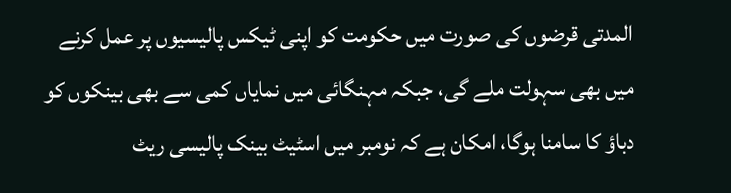المدتی قرضوں کی صورت میں حکومت کو اپنی ٹیکس پالیسیوں پر عمل کرنے میں بھی سہولت ملے گی، جبکہ مہنگائی میں نمایاں کمی سے بھی بینکوں کو دباؤ کا سامنا ہوگا، امکان ہے کہ نومبر میں اسٹیٹ بینک پالیسی ریٹ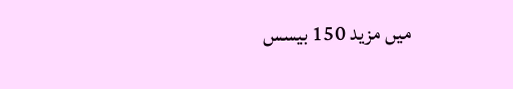میں مزید 150 بیسس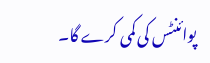پوائنٹس کی کمی کرے گا۔